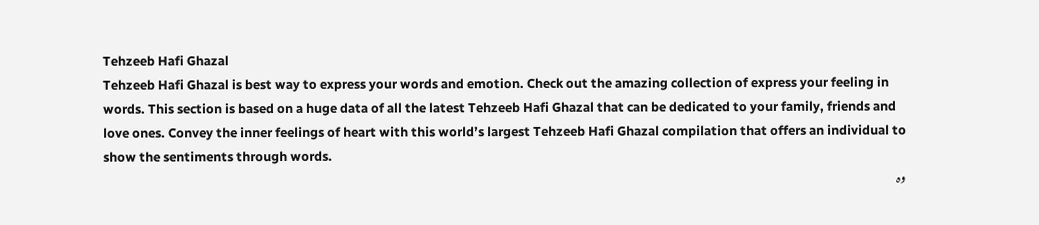Tehzeeb Hafi Ghazal
Tehzeeb Hafi Ghazal is best way to express your words and emotion. Check out the amazing collection of express your feeling in words. This section is based on a huge data of all the latest Tehzeeb Hafi Ghazal that can be dedicated to your family, friends and love ones. Convey the inner feelings of heart with this world’s largest Tehzeeb Hafi Ghazal compilation that offers an individual to show the sentiments through words.
وہ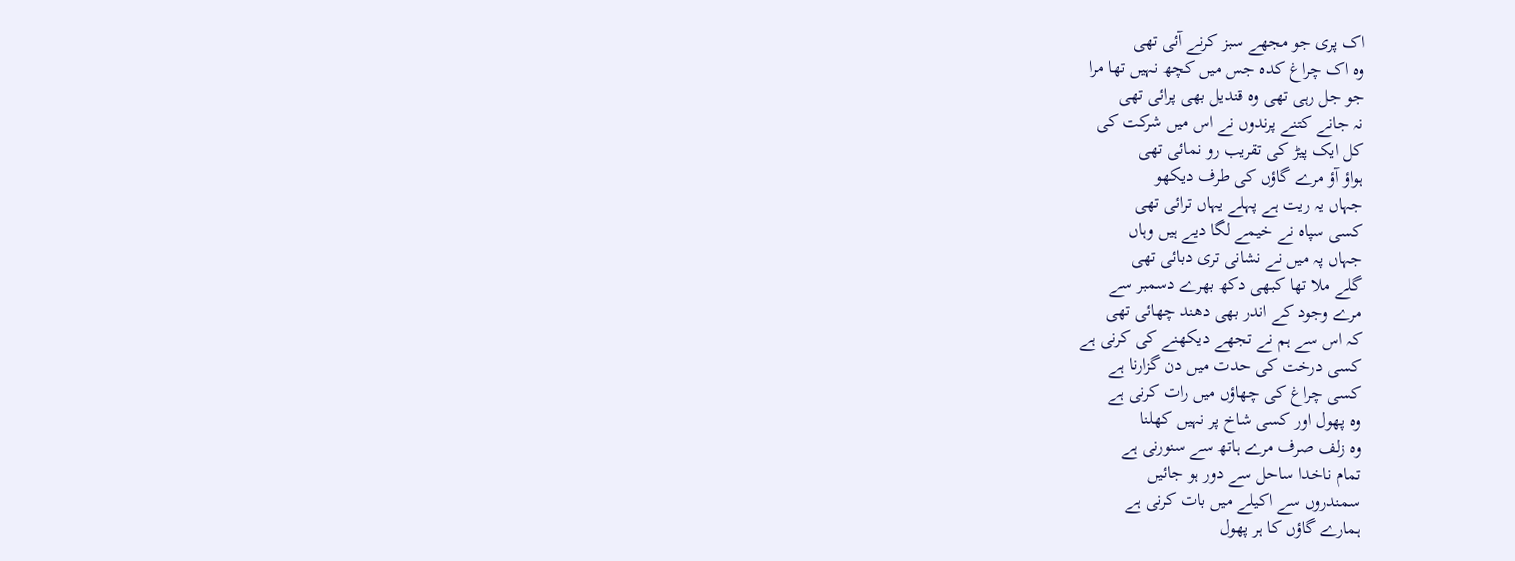اک پری جو مجھے سبز کرنے آئی تھی
وہ اک چراغ کدہ جس میں کچھ نہیں تھا مرا
جو جل رہی تھی وہ قندیل بھی پرائی تھی
نہ جانے کتنے پرندوں نے اس میں شرکت کی
کل ایک پیڑ کی تقریب رو نمائی تھی
ہواؤ آؤ مرے گاؤں کی طرف دیکھو
جہاں یہ ریت ہے پہلے یہاں ترائی تھی
کسی سپاہ نے خیمے لگا دیے ہیں وہاں
جہاں پہ میں نے نشانی تری دبائی تھی
گلے ملا تھا کبھی دکھ بھرے دسمبر سے
مرے وجود کے اندر بھی دھند چھائی تھی
کہ اس سے ہم نے تجھے دیکھنے کی کرنی ہے
کسی درخت کی حدت میں دن گزارنا ہے
کسی چراغ کی چھاؤں میں رات کرنی ہے
وہ پھول اور کسی شاخ پر نہیں کھلنا
وہ زلف صرف مرے ہاتھ سے سنورنی ہے
تمام ناخدا ساحل سے دور ہو جائیں
سمندروں سے اکیلے میں بات کرنی ہے
ہمارے گاؤں کا ہر پھول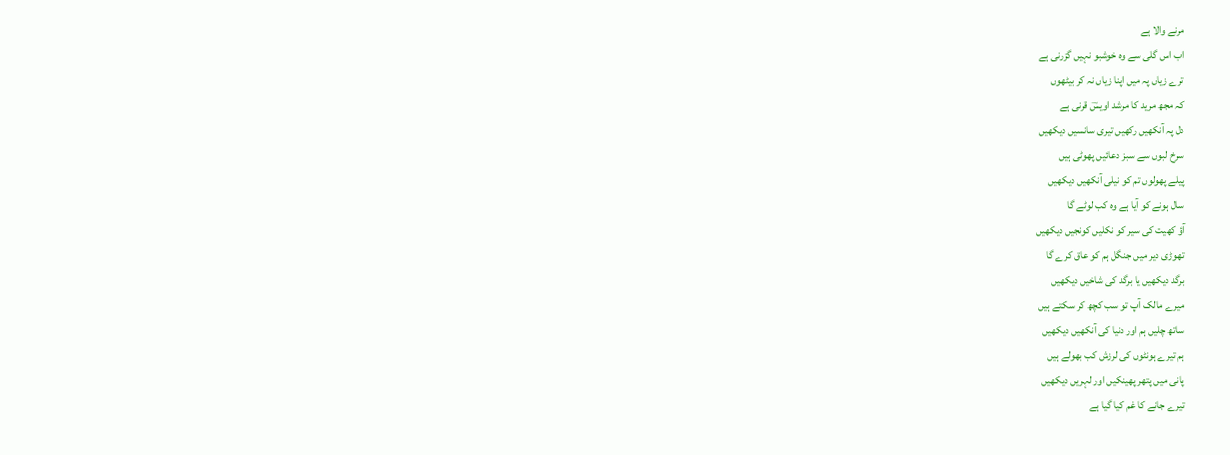مرنے والا ہے
اب اس گلی سے وہ خوشبو نہیں گزرنی ہے
ترے زیاں پہ میں اپنا زیاں نہ کر بیٹھوں
کہ مجھ مرید کا مرشد اویسؔ قرنی ہے
دل پہ آنکھیں رکھیں تیری سانسیں دیکھیں
سرخ لبوں سے سبز دعائیں پھوٹی ہیں
پیلے پھولوں تم کو نیلی آنکھیں دیکھیں
سال ہونے کو آیا ہے وہ کب لوٹے گا
آؤ کھیت کی سیر کو نکلیں کونجیں دیکھیں
تھوڑی دیر میں جنگل ہم کو عاق کرے گا
برگد دیکھیں یا برگد کی شاخیں دیکھیں
میرے مالک آپ تو سب کچھ کر سکتے ہیں
ساتھ چلیں ہم اور دنیا کی آنکھیں دیکھیں
ہم تیرے ہونٹوں کی لرزش کب بھولے ہیں
پانی میں پتھر پھینکیں اور لہریں دیکھیں
تیرے جانے کا غم کیا گیا ہے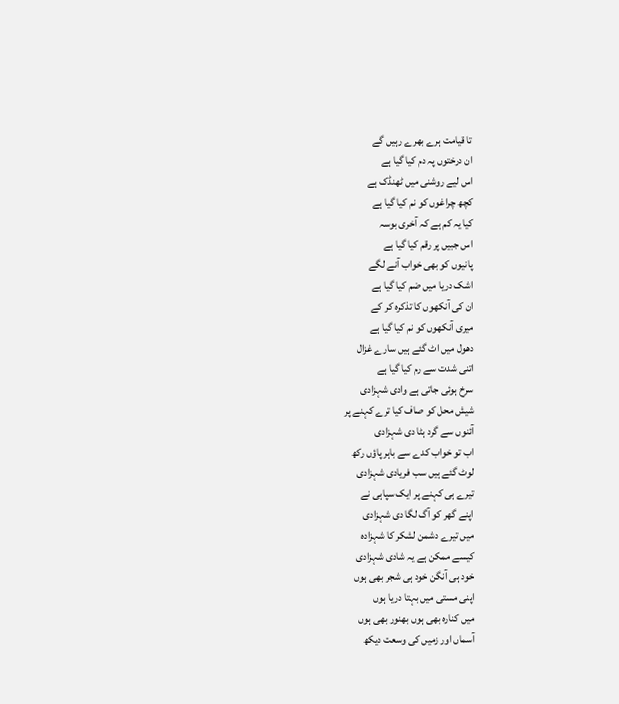تا قیامت ہرے بھرے رہیں گے
ان درختوں پہ دم کیا گیا ہے
اس لیے روشنی میں ٹھنڈک ہے
کچھ چراغوں کو نم کیا گیا ہے
کیا یہ کم ہے کہ آخری بوسہ
اس جبیں پر رقم کیا گیا ہے
پانیوں کو بھی خواب آنے لگے
اشک دریا میں ضم کیا گیا ہے
ان کی آنکھوں کا تذکرہ کر کے
میری آنکھوں کو نم کیا گیا ہے
دھول میں اٹ گئے ہیں سارے غزال
اتنی شدت سے رم کیا گیا ہے
سرخ ہوئی جاتی ہے وادی شہزادی
شیش محل کو صاف کیا ترے کہنے پر
آئنوں سے گرد ہٹا دی شہزادی
اب تو خواب کدے سے باہر پاؤں رکھ
لوٹ گئے ہیں سب فریادی شہزادی
تیرے ہی کہنے پر ایک سپاہی نے
اپنے گھر کو آگ لگا دی شہزادی
میں تیرے دشمن لشکر کا شہزادہ
کیسے ممکن ہے یہ شادی شہزادی
خود ہی آنگن خود ہی شجر بھی ہوں
اپنی مستی میں بہتا دریا ہوں
میں کنارہ بھی ہوں بھنور بھی ہوں
آسماں اور زمیں کی وسعت دیکھ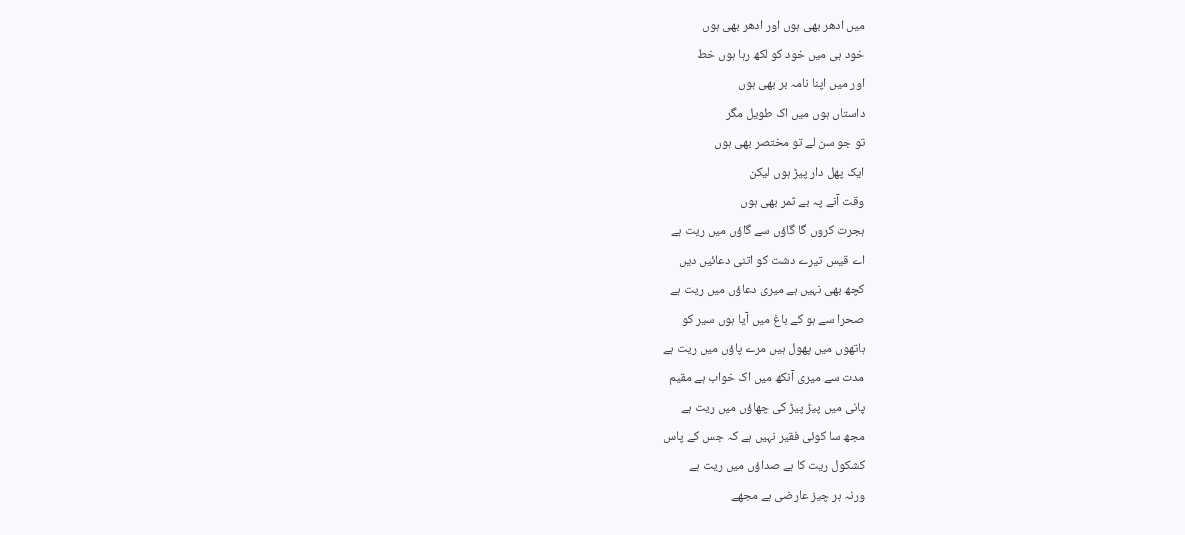میں ادھر بھی ہوں اور ادھر بھی ہوں
خود ہی میں خود کو لکھ رہا ہوں خط
اور میں اپنا نامہ بر بھی ہوں
داستاں ہوں میں اک طویل مگر
تو جو سن لے تو مختصر بھی ہوں
ایک پھل دار پیڑ ہوں لیکن
وقت آنے پہ بے ثمر بھی ہوں
ہجرت کروں گا گاؤں سے گاؤں میں ریت ہے
اے قیس تیرے دشت کو اتنی دعائیں دیں
کچھ بھی نہیں ہے میری دعاؤں میں ریت ہے
صحرا سے ہو کے باغ میں آیا ہوں سیر کو
ہاتھوں میں پھول ہیں مرے پاؤں میں ریت ہے
مدت سے میری آنکھ میں اک خواب ہے مقیم
پانی میں پیڑ پیڑ کی چھاؤں میں ریت ہے
مجھ سا کوئی فقیر نہیں ہے کہ جس کے پاس
کشکول ریت کا ہے صداؤں میں ریت ہے
ورنہ ہر چیز عارضی ہے مجھے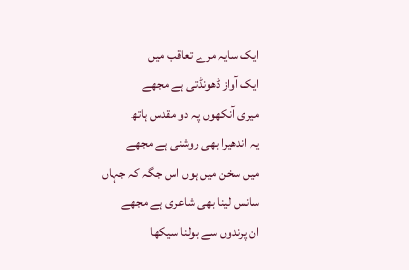ایک سایہ مرے تعاقب میں
ایک آواز ڈھونڈتی ہے مجھے
میری آنکھوں پہ دو مقدس ہاتھ
یہ اندھیرا بھی روشنی ہے مجھے
میں سخن میں ہوں اس جگہ کہ جہاں
سانس لینا بھی شاعری ہے مجھے
ان پرندوں سے بولنا سیکھا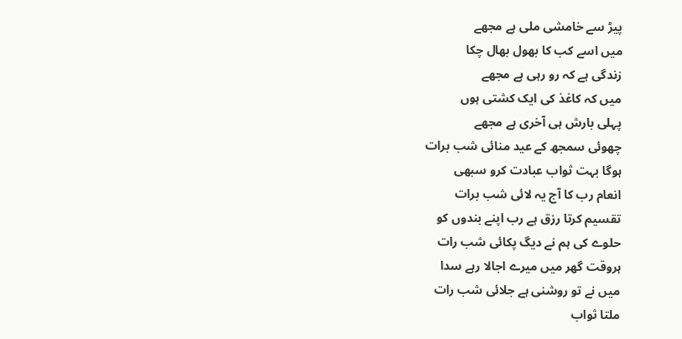پیڑ سے خامشی ملی ہے مجھے
میں اسے کب کا بھول بھال چکا
زندگی ہے کہ رو رہی ہے مجھے
میں کہ کاغذ کی ایک کشتی ہوں
پہلی بارش ہی آخری ہے مجھے
چھوئی سمجھ کے عید منائی شب برات
ہوگا بہت ثواب عبادت کرو سبھی
انعام رب کا آج یہ لائی شب برات
تقسیم کرتا رزق ہے رب اپنے بندوں کو
حلوے کی ہم نے دیگ پکائی شب رات
ہروقت گھر میں میرے اجالا رہے سدا
میں نے تو روشنی ہے جلائی شب رات
ملتا ثواب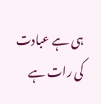ہی ہے عبادت کی رات ہے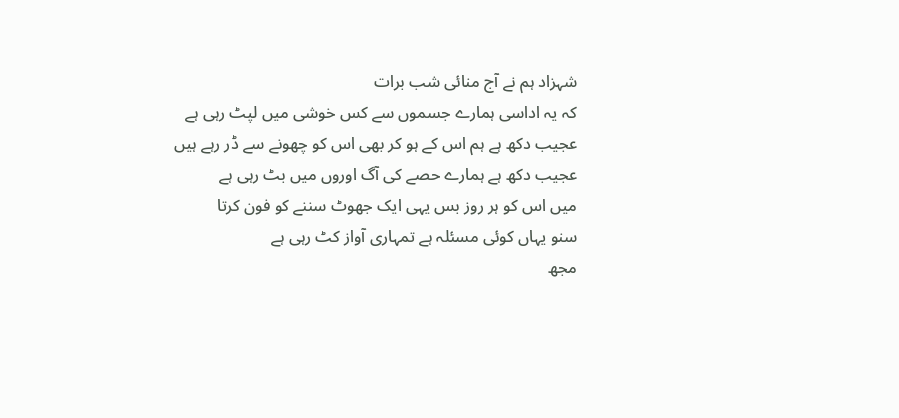شہزاد ہم نے آج منائی شب برات
کہ یہ اداسی ہمارے جسموں سے کس خوشی میں لپٹ رہی ہے
عجیب دکھ ہے ہم اس کے ہو کر بھی اس کو چھونے سے ڈر رہے ہیں
عجیب دکھ ہے ہمارے حصے کی آگ اوروں میں بٹ رہی ہے
میں اس کو ہر روز بس یہی ایک جھوٹ سننے کو فون کرتا
سنو یہاں کوئی مسئلہ ہے تمہاری آواز کٹ رہی ہے
مجھ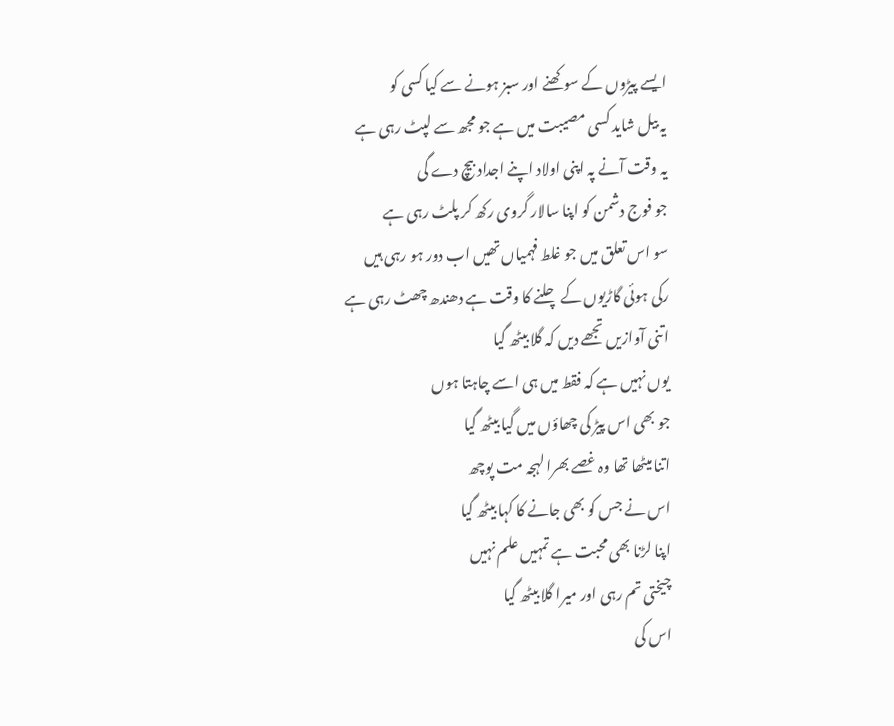ایسے پیڑوں کے سوکھنے اور سبز ہونے سے کیا کسی کو
یہ بیل شاید کسی مصیبت میں ہے جو مجھ سے لپٹ رہی ہے
یہ وقت آنے پہ اپنی اولاد اپنے اجداد بیچ دے گی
جو فوج دشمن کو اپنا سالار گروی رکھ کر پلٹ رہی ہے
سو اس تعلق میں جو غلط فہمیاں تھیں اب دور ہو رہی ہیں
رکی ہوئی گاڑیوں کے چلنے کا وقت ہے دھندھ چھٹ رہی ہے
اتنی آوازیں تجھے دیں کہ گلا بیٹھ گیا
یوں نہیں ہے کہ فقط میں ہی اسے چاہتا ہوں
جو بھی اس پیڑ کی چھاؤں میں گیا بیٹھ گیا
اتنا میٹھا تھا وہ غصے بھرا لہجہ مت پوچھ
اس نے جس کو بھی جانے کا کہا بیٹھ گیا
اپنا لڑنا بھی محبت ہے تمہیں علم نہیں
چیختی تم رہی اور میرا گلا بیٹھ گیا
اس کی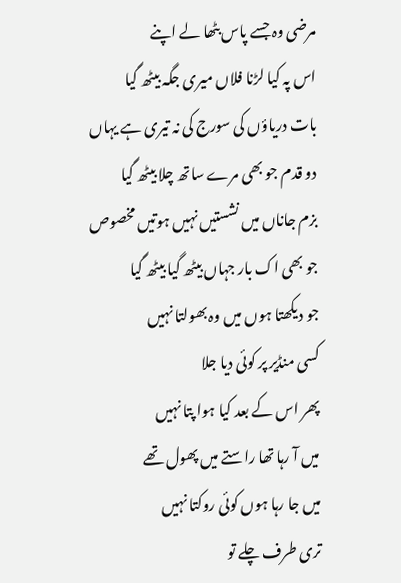مرضی وہ جسے پاس بٹھا لے اپنے
اس پہ کیا لڑنا فلاں میری جگہ بیٹھ گیا
بات دریاؤں کی سورج کی نہ تیری ہے یہاں
دو قدم جو بھی مرے ساتھ چلا بیٹھ گیا
بزم جاناں میں نشستیں نہیں ہوتیں مخصوص
جو بھی اک بار جہاں بیٹھ گیا بیٹھ گیا
جو دیکھتا ہوں میں وہ بھولتا نہیں
کسی منڈیر پر کوئی دیا جلا
پھر اس کے بعد کیا ہوا پتا نہیں
میں آ رہا تھا راستے میں پھول تھے
میں جا رہا ہوں کوئی روکتا نہیں
تری طرف چلے تو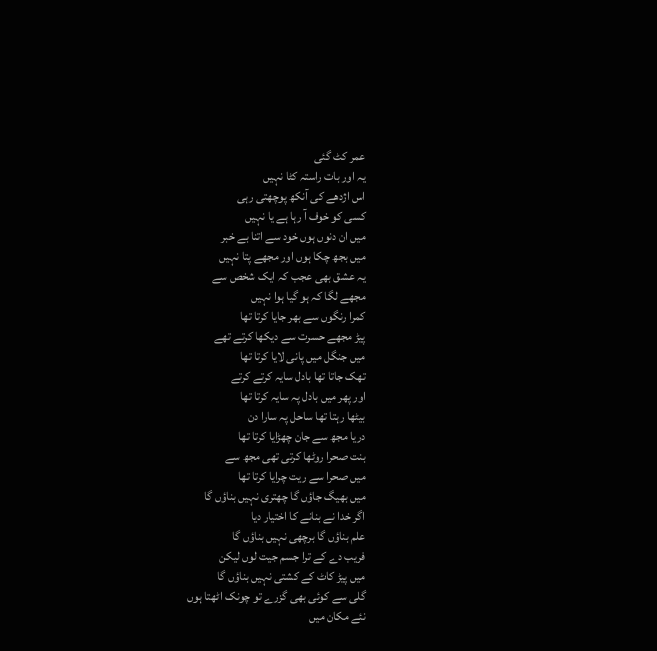عمر کٹ گئی
یہ اور بات راستہ کٹا نہیں
اس اژدھے کی آنکھ پوچھتی رہی
کسی کو خوف آ رہا ہے یا نہیں
میں ان دنوں ہوں خود سے اتنا بے خبر
میں بجھ چکا ہوں اور مجھے پتا نہیں
یہ عشق بھی عجب کہ ایک شخص سے
مجھے لگا کہ ہو گیا ہوا نہیں
کمرا رنگوں سے بھر جایا کرتا تھا
پیڑ مجھے حسرت سے دیکھا کرتے تھے
میں جنگل میں پانی لایا کرتا تھا
تھک جاتا تھا بادل سایہ کرتے کرتے
اور پھر میں بادل پہ سایہ کرتا تھا
بیٹھا رہتا تھا ساحل پہ سارا دن
دریا مجھ سے جان چھڑایا کرتا تھا
بنت صحرا روٹھا کرتی تھی مجھ سے
میں صحرا سے ریت چرایا کرتا تھا
میں بھیگ جاؤں گا چھتری نہیں بناؤں گا
اگر خدا نے بنانے کا اختیار دیا
علم بناؤں گا برچھی نہیں بناؤں گا
فریب دے کے ترا جسم جیت لوں لیکن
میں پیڑ کاٹ کے کشتی نہیں بناؤں گا
گلی سے کوئی بھی گزرے تو چونک اٹھتا ہوں
نئے مکان میں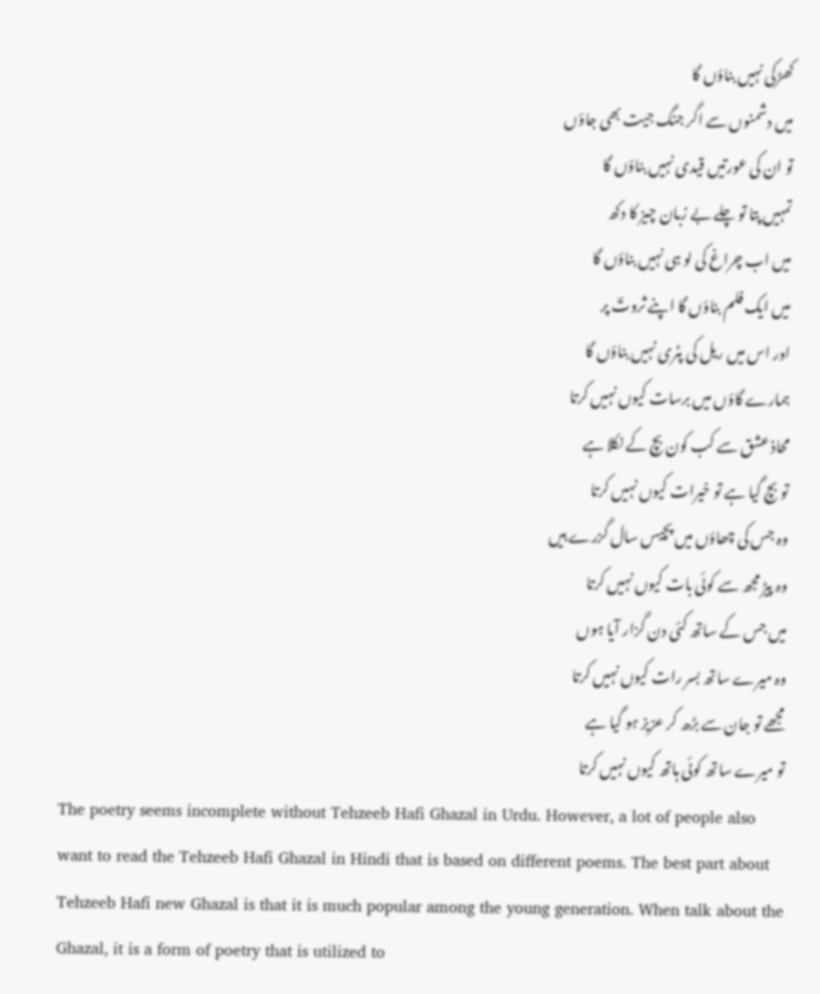کھڑکی نہیں بناؤں گا
میں دشمنوں سے اگر جنگ جیت بھی جاؤں
تو ان کی عورتیں قیدی نہیں بناؤں گا
تمہیں پتا تو چلے بے زبان چیز کا دکھ
میں اب چراغ کی لو ہی نہیں بناؤں گا
میں ایک فلم بناؤں گا اپنے ثروتؔ پر
اور اس میں ریل کی پٹری نہیں بناؤں گا
ہمارے گاؤں میں برسات کیوں نہیں کرتا
محاذ عشق سے کب کون بچ کے نکلا ہے
تو بچ گیا ہے تو خیرات کیوں نہیں کرتا
وہ جس کی چھاؤں میں پچیس سال گزرے ہیں
وہ پیڑ مجھ سے کوئی بات کیوں نہیں کرتا
میں جس کے ساتھ کئی دن گزار آیا ہوں
وہ میرے ساتھ بسر رات کیوں نہیں کرتا
مجھے تو جان سے بڑھ کر عزیز ہو گیا ہے
تو میرے ساتھ کوئی ہاتھ کیوں نہیں کرتا
The poetry seems incomplete without Tehzeeb Hafi Ghazal in Urdu. However, a lot of people also want to read the Tehzeeb Hafi Ghazal in Hindi that is based on different poems. The best part about Tehzeeb Hafi new Ghazal is that it is much popular among the young generation. When talk about the Ghazal, it is a form of poetry that is utilized to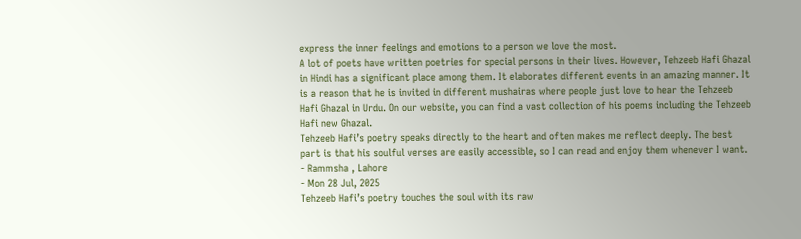express the inner feelings and emotions to a person we love the most.
A lot of poets have written poetries for special persons in their lives. However, Tehzeeb Hafi Ghazal in Hindi has a significant place among them. It elaborates different events in an amazing manner. It is a reason that he is invited in different mushairas where people just love to hear the Tehzeeb Hafi Ghazal in Urdu. On our website, you can find a vast collection of his poems including the Tehzeeb Hafi new Ghazal.
Tehzeeb Hafi’s poetry speaks directly to the heart and often makes me reflect deeply. The best part is that his soulful verses are easily accessible, so I can read and enjoy them whenever I want.
- Rammsha , Lahore
- Mon 28 Jul, 2025
Tehzeeb Hafi’s poetry touches the soul with its raw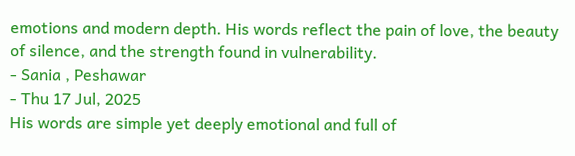emotions and modern depth. His words reflect the pain of love, the beauty of silence, and the strength found in vulnerability.
- Sania , Peshawar
- Thu 17 Jul, 2025
His words are simple yet deeply emotional and full of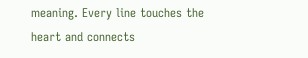meaning. Every line touches the heart and connects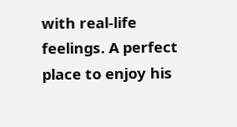with real-life feelings. A perfect place to enjoy his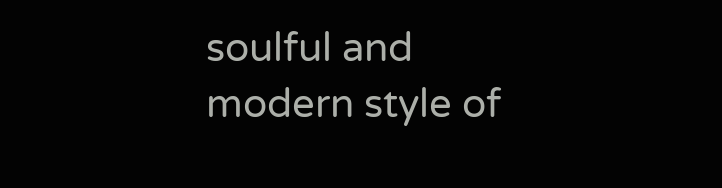soulful and modern style of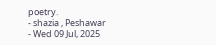poetry.
- shazia , Peshawar
- Wed 09 Jul, 2025